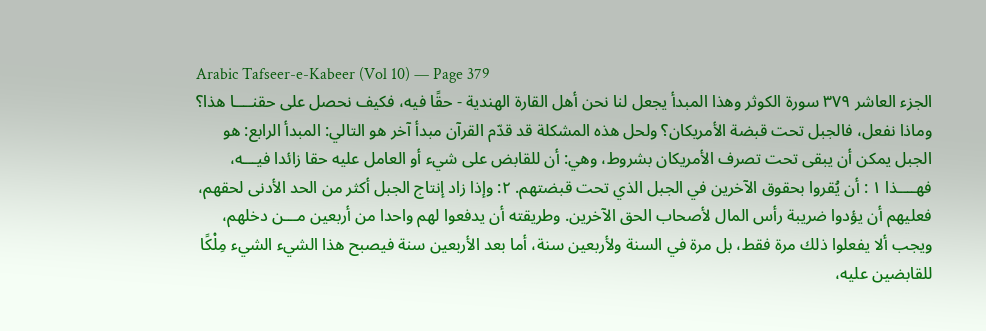Arabic Tafseer-e-Kabeer (Vol 10) — Page 379
الجزء العاشر ۳۷۹ سورة الكوثر وهذا المبدأ يجعل لنا نحن أهل القارة الهندية - حقًا فيه، فكيف نحصل على حقنــــا هذا؟ وماذا نفعل، فالجبل تحت قبضة الأمريكان؟ ولحل هذه المشكلة قد قدّم القرآن مبدأ آخر هو التالي: المبدأ الرابع: هو الجبل يمكن أن يبقى تحت تصرف الأمريكان بشروط، وهي: أن للقابض على شيء أو العامل عليه حقا زائدا فيـــه، فهــــذا ١ : أن يُقروا بحقوق الآخرين في الجبل الذي تحت قبضتهم. ٢: وإذا زاد إنتاج الجبل أكثر من الحد الأدنى لحقهم، فعليهم أن يؤدوا ضريبة رأس المال لأصحاب الحق الآخرين. وطريقته أن يدفعوا لهم واحدا من أربعين مـــن دخلهم، ويجب ألا يفعلوا ذلك مرة فقط، بل مرة في السنة ولأربعين سنة، أما بعد الأربعين سنة فيصبح هذا الشيء الشيء مِلْكًا للقابضين عليه،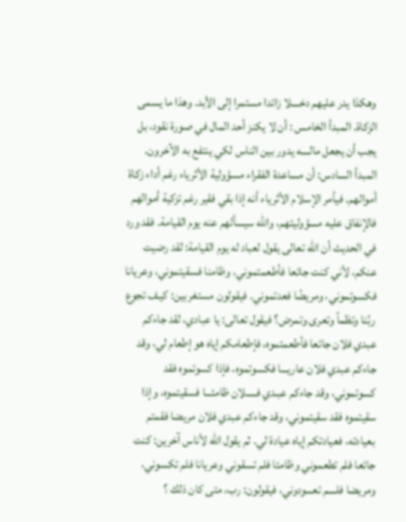وهكذا يدر عليهم دخــــلا زائدا مستمرا إلى الأبد. وهذا ما يسمى الزكاة. المبدأ الخامس : أن لا يكنز أحد المال في صورة نقود، بل يجب أن يجعل مالــــه يدور بين الناس لكي ينتفع به الآخرون. المبدأ السادس: أن مساعدة الفقراء مسؤولية الأثرياء رغم أداء زكاة أموالهم. فيأمر الإسلام الأثرياء أنه إذا بقي فقير رغم تزكية أموالهم فالإنفاق عليه مسؤوليتهم، والله سيسألهم عنه يوم القيامة. فقد ورد في الحديث أن الله تعالى يقول لعباد له يوم القيامة: لقد رضيت عنكم، لأني كنت جائعا فأطعمتموني، وظامنا فسقيتموني، وعريانا فكسوتموني، ومريضًا فعدتموني. فيقولون مستغربين: كيـف تجوع ربَّنا وتظماً وتعرى وتمرض؟ فيقول تعالى: يا عبادي، لقد جاءكم عبدي فلان جائعا فأطعمتموه، فإطعامكم إياه هو إطعام لي، وقد جاءكم عبدي فلان عاريـــا فكسوتموه، فإذا كسوتموه فقد كسوتموني، وقد جاءكم عبـدي فـــــلان ظامئـــا فسقيتموه، وإذا سقيتموه فقد سقيتموني، وقد جاءكم عبدي فلان مريضا فقمتم بعيادته، فعيادتكم إياه عيادة لي. ثم يقول الله لأناس آخرين: كنت جائعا فلم تطعموني وظامئا فلم تسقوني وعريانا فلم تكسوني، ومريضا فلــــم تعـــودوني، فيقولون: رب، متى كان ذلك ؟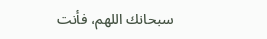سبحانك اللهم، فأنت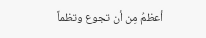أعظمُ مِن أن تجوع وتظماً